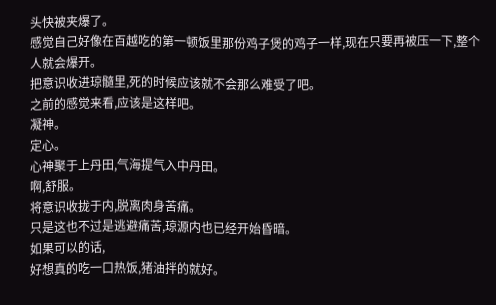头快被夹爆了。
感觉自己好像在百越吃的第一顿饭里那份鸡子煲的鸡子一样,现在只要再被压一下,整个人就会爆开。
把意识收进琼髓里,死的时候应该就不会那么难受了吧。
之前的感觉来看,应该是这样吧。
凝神。
定心。
心神聚于上丹田,气海提气入中丹田。
啊,舒服。
将意识收拢于内,脱离肉身苦痛。
只是这也不过是逃避痛苦,琼源内也已经开始昏暗。
如果可以的话,
好想真的吃一口热饭,猪油拌的就好。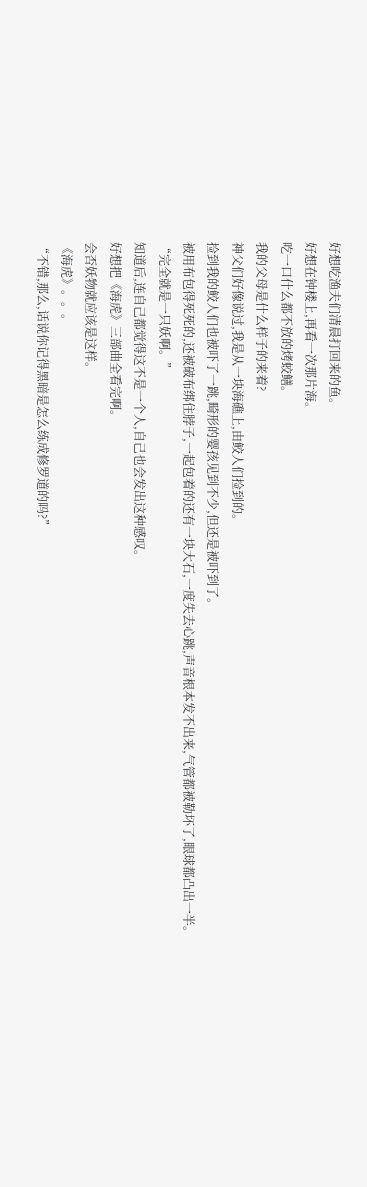好想吃渔夫们清晨打回来的鱼。
好想在钟楼上,再看一次那片海。
吃一口什么都不放的烤蛟鳝。
我的父母是什么样子的来着?
神父们好像说过,我是从一块海礁上,由鲛人们捡到的。
捡到我的鲛人们也被吓了一跳,畸形的婴孩见到不少,但还是被吓到了。
被用布包得死死的,还被破布绑住脖子,一起包着的还有一块大石,一度失去心跳,声音根本发不出来,气管都被勒坏了,眼球都凸出一半。
“完全就是一只妖啊。”
知道后,连自己都觉得这不是一个人,自己也会发出这种感叹。
好想把《海虎》三部曲全看完啊。
会否妖物就应该是这样。
《海虎》。。。
“不错,那么,话说你记得黑暗是怎么练成修罗道的吗?”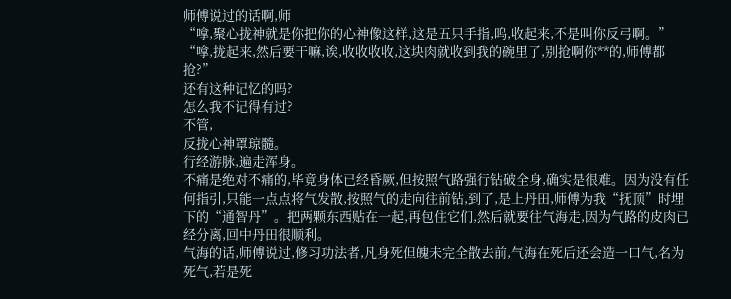师傅说过的话啊,师
“嗱,聚心拢神就是你把你的心神像这样,这是五只手指,呜,收起来,不是叫你反弓啊。”
“嗱,拢起来,然后要干嘛,诶,收收收收,这块肉就收到我的碗里了,别抢啊你**的,师傅都抢?”
还有这种记忆的吗?
怎么我不记得有过?
不管,
反拢心神罩琼髓。
行经游脉,遍走浑身。
不痛是绝对不痛的,毕竟身体已经昏厥,但按照气路强行钻破全身,确实是很难。因为没有任何指引,只能一点点将气发散,按照气的走向往前钻,到了,是上丹田,师傅为我“抚顶”时埋下的“通智丹”。把两颗东西贴在一起,再包住它们,然后就要往气海走,因为气路的皮肉已经分离,回中丹田很顺利。
气海的话,师傅说过,修习功法者,凡身死但魄未完全散去前,气海在死后还会造一口气,名为死气,若是死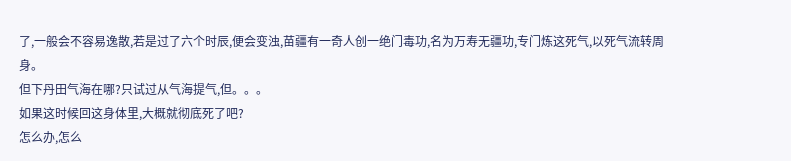了,一般会不容易逸散,若是过了六个时辰,便会变浊,苗疆有一奇人创一绝门毒功,名为万寿无疆功,专门炼这死气,以死气流转周身。
但下丹田气海在哪?只试过从气海提气,但。。。
如果这时候回这身体里,大概就彻底死了吧?
怎么办,怎么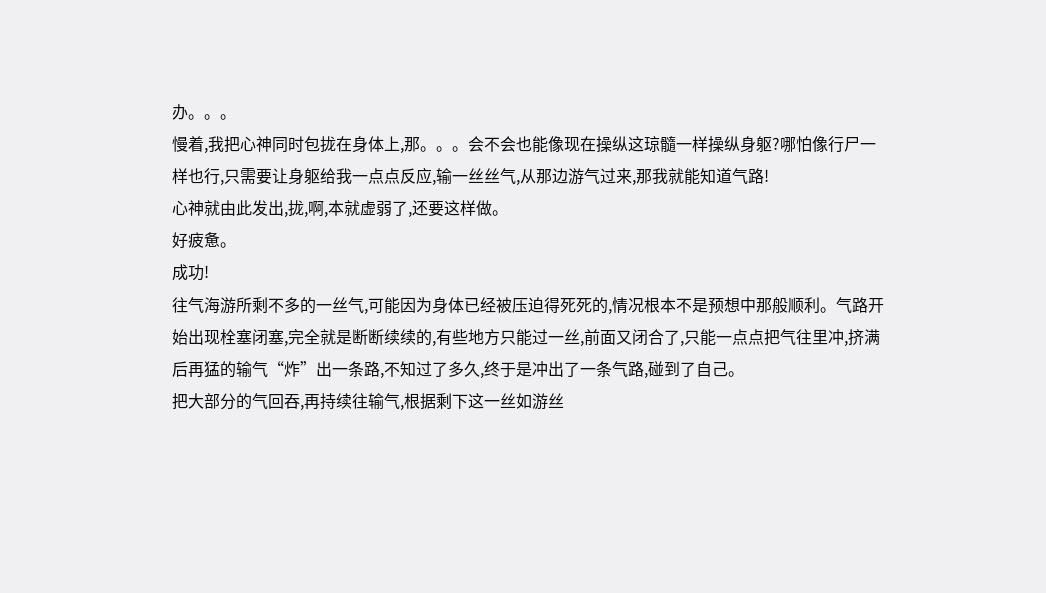办。。。
慢着,我把心神同时包拢在身体上,那。。。会不会也能像现在操纵这琼髓一样操纵身躯?哪怕像行尸一样也行,只需要让身躯给我一点点反应,输一丝丝气,从那边游气过来,那我就能知道气路!
心神就由此发出,拢,啊,本就虚弱了,还要这样做。
好疲惫。
成功!
往气海游所剩不多的一丝气,可能因为身体已经被压迫得死死的,情况根本不是预想中那般顺利。气路开始出现栓塞闭塞,完全就是断断续续的,有些地方只能过一丝,前面又闭合了,只能一点点把气往里冲,挤满后再猛的输气“炸”出一条路,不知过了多久,终于是冲出了一条气路,碰到了自己。
把大部分的气回吞,再持续往输气,根据剩下这一丝如游丝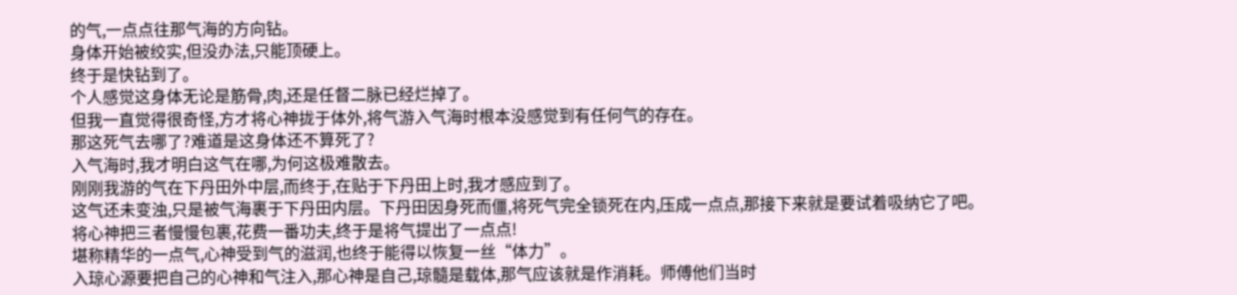的气,一点点往那气海的方向钻。
身体开始被绞实,但没办法,只能顶硬上。
终于是快钻到了。
个人感觉这身体无论是筋骨,肉,还是任督二脉已经烂掉了。
但我一直觉得很奇怪,方才将心神拢于体外,将气游入气海时根本没感觉到有任何气的存在。
那这死气去哪了?难道是这身体还不算死了?
入气海时,我才明白这气在哪,为何这极难散去。
刚刚我游的气在下丹田外中层,而终于,在贴于下丹田上时,我才感应到了。
这气还未变浊,只是被气海裹于下丹田内层。下丹田因身死而僵,将死气完全锁死在内,压成一点点,那接下来就是要试着吸纳它了吧。
将心神把三者慢慢包裹,花费一番功夫,终于是将气提出了一点点!
堪称精华的一点气,心神受到气的滋润,也终于能得以恢复一丝“体力”。
入琼心源要把自己的心神和气注入,那心神是自己,琼髓是载体,那气应该就是作消耗。师傅他们当时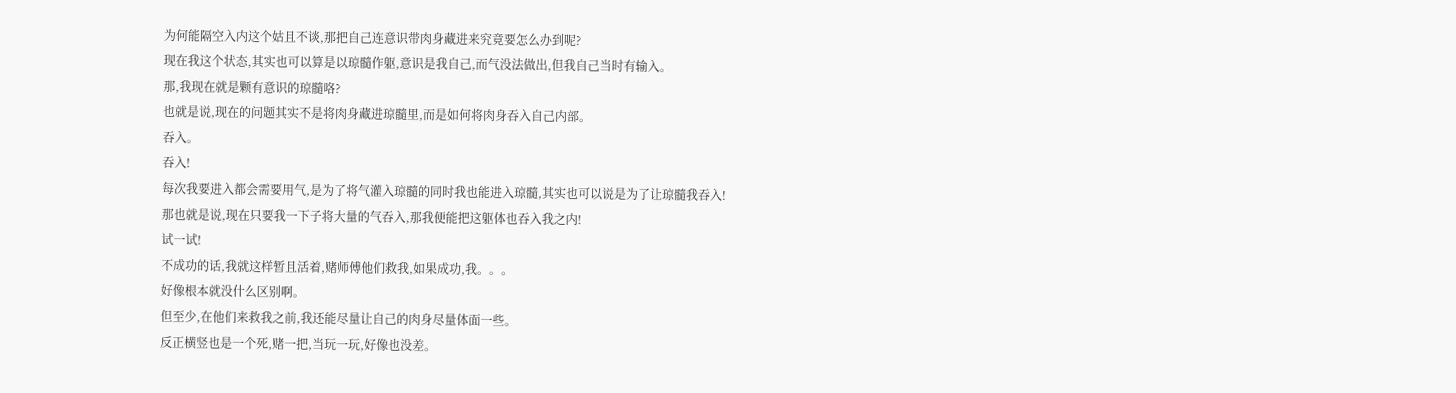为何能隔空入内这个姑且不谈,那把自己连意识带肉身藏进来究竟要怎么办到呢?
现在我这个状态,其实也可以算是以琼髓作躯,意识是我自己,而气没法做出,但我自己当时有输入。
那,我现在就是颗有意识的琼髓咯?
也就是说,现在的问题其实不是将肉身藏进琼髓里,而是如何将肉身吞入自己内部。
吞入。
吞入!
每次我要进入都会需要用气,是为了将气灌入琼髓的同时我也能进入琼髓,其实也可以说是为了让琼髓我吞入!
那也就是说,现在只要我一下子将大量的气吞入,那我便能把这躯体也吞入我之内!
试一试!
不成功的话,我就这样暂且活着,赌师傅他们救我,如果成功,我。。。
好像根本就没什么区别啊。
但至少,在他们来救我之前,我还能尽量让自己的肉身尽量体面一些。
反正横竖也是一个死,赌一把,当玩一玩,好像也没差。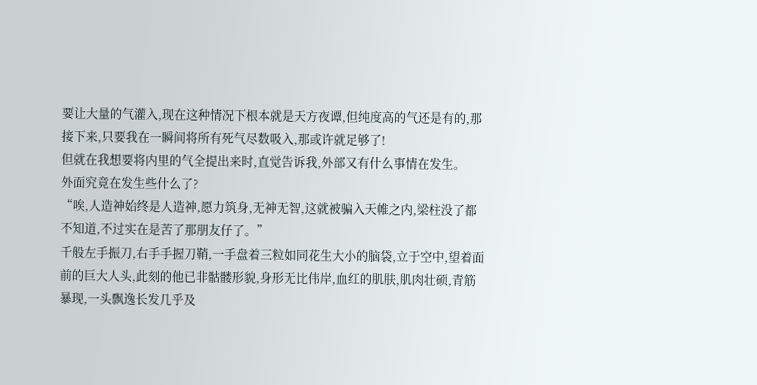要让大量的气灌入,现在这种情况下根本就是天方夜谭,但纯度高的气还是有的,那接下来,只要我在一瞬间将所有死气尽数吸入,那或许就足够了!
但就在我想要将内里的气全提出来时,直觉告诉我,外部又有什么事情在发生。
外面究竟在发生些什么了?
“唉,人造神始终是人造神,愿力筑身,无神无智,这就被骗入天帷之内,梁柱没了都不知道,不过实在是苦了那朋友仔了。”
千般左手振刀,右手手握刀鞘,一手盘着三粒如同花生大小的脑袋,立于空中,望着面前的巨大人头,此刻的他已非骷髅形貌,身形无比伟岸,血红的肌肤,肌肉壮硕,青筋暴现,一头飘逸长发几乎及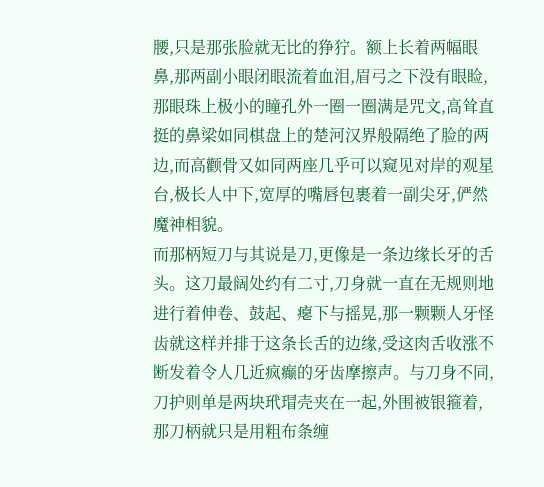腰,只是那张脸就无比的狰狞。额上长着两幅眼鼻,那两副小眼闭眼流着血泪,眉弓之下没有眼睑,那眼珠上极小的瞳孔外一圈一圈满是咒文,高耸直挺的鼻梁如同棋盘上的楚河汉界般隔绝了脸的两边,而高颧骨又如同两座几乎可以窥见对岸的观星台,极长人中下,宽厚的嘴唇包裹着一副尖牙,俨然魔神相貌。
而那柄短刀与其说是刀,更像是一条边缘长牙的舌头。这刀最阔处约有二寸,刀身就一直在无规则地进行着伸卷、鼓起、瘪下与摇晃,那一颗颗人牙怪齿就这样并排于这条长舌的边缘,受这肉舌收涨不断发着令人几近疯癫的牙齿摩擦声。与刀身不同,刀护则单是两块玳瑁壳夹在一起,外围被银箍着,那刀柄就只是用粗布条缠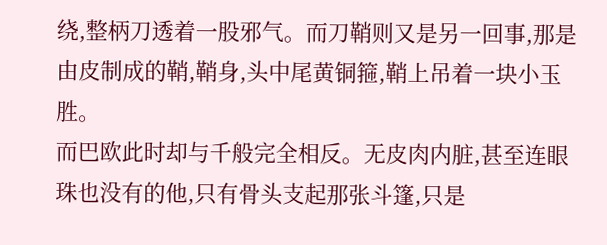绕,整柄刀透着一股邪气。而刀鞘则又是另一回事,那是由皮制成的鞘,鞘身,头中尾黄铜箍,鞘上吊着一块小玉胜。
而巴欧此时却与千般完全相反。无皮肉内脏,甚至连眼珠也没有的他,只有骨头支起那张斗篷,只是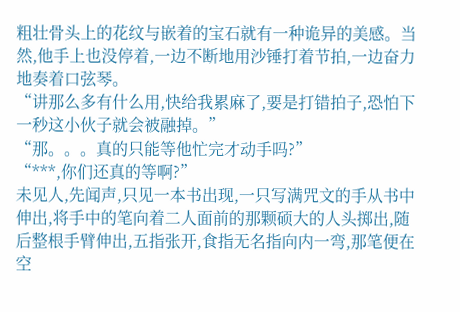粗壮骨头上的花纹与嵌着的宝石就有一种诡异的美感。当然,他手上也没停着,一边不断地用沙锤打着节拍,一边奋力地奏着口弦琴。
“讲那么多有什么用,快给我累麻了,要是打错拍子,恐怕下一秒这小伙子就会被融掉。”
“那。。。真的只能等他忙完才动手吗?”
“***,你们还真的等啊?”
未见人,先闻声,只见一本书出现,一只写满咒文的手从书中伸出,将手中的笔向着二人面前的那颗硕大的人头掷出,随后整根手臂伸出,五指张开,食指无名指向内一弯,那笔便在空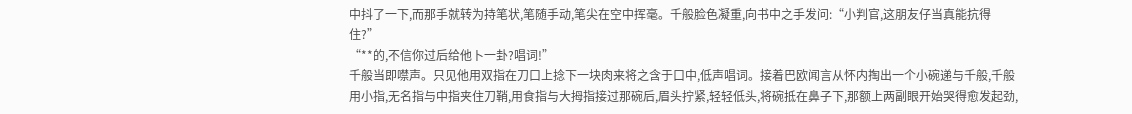中抖了一下,而那手就转为持笔状,笔随手动,笔尖在空中挥毫。千般脸色凝重,向书中之手发问:“小判官,这朋友仔当真能抗得住?”
“**的,不信你过后给他卜一卦?唱词!”
千般当即噤声。只见他用双指在刀口上捻下一块肉来将之含于口中,低声唱词。接着巴欧闻言从怀内掏出一个小碗递与千般,千般用小指,无名指与中指夹住刀鞘,用食指与大拇指接过那碗后,眉头拧紧,轻轻低头,将碗抵在鼻子下,那额上两副眼开始哭得愈发起劲,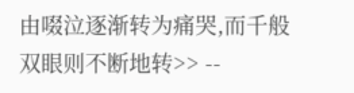由啜泣逐渐转为痛哭,而千般双眼则不断地转>> --